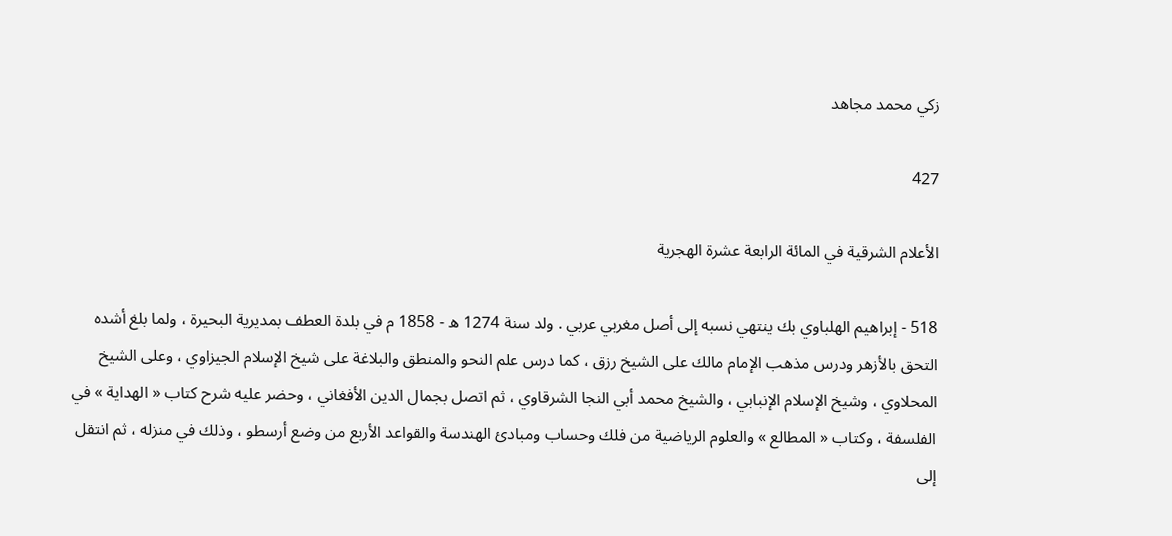زكي محمد مجاهد

427

الأعلام الشرقية في المائة الرابعة عشرة الهجرية

518 - إبراهيم الهلباوي بك ينتهي نسبه إلى أصل مغربي عربي . ولد سنة 1274 ه - 1858 م في بلدة العطف بمديرية البحيرة ، ولما بلغ أشده التحق بالأزهر ودرس مذهب الإمام مالك على الشيخ رزق ، كما درس علم النحو والمنطق والبلاغة على شيخ الإسلام الجيزاوي ، وعلى الشيخ المحلاوي ، وشيخ الإسلام الإنبابي ، والشيخ محمد أبي النجا الشرقاوي ، ثم اتصل بجمال الدين الأفغاني ، وحضر عليه شرح كتاب « الهداية » في الفلسفة ، وكتاب « المطالع » والعلوم الرياضية من فلك وحساب ومبادئ الهندسة والقواعد الأربع من وضع أرسطو ، وذلك في منزله ، ثم انتقل إلى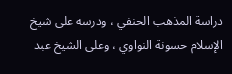دراسة المذهب الحنفي ، ودرسه على شيخ الإسلام حسونة النواوي ، وعلى الشيخ عبد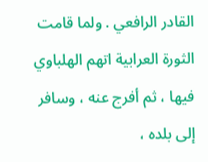القادر الرافعي . ولما قامت الثورة العرابية اتهم الهلباوي فيها ، ثم أفرج عنه ، وسافر إلى بلده ،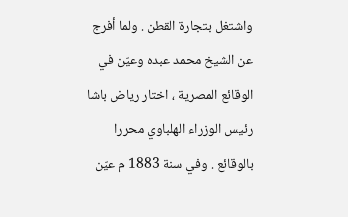واشتغل بتجارة القطن . ولما أفرج عن الشيخ محمد عبده وعيّن في الوقائع المصرية ، اختار رياض باشا رئيس الوزراء الهلباوي محررا بالوقائع . وفي سنة 1883 م عيّن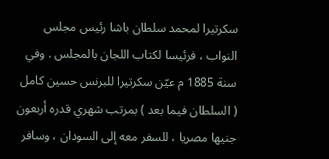سكرتيرا لمحمد سلطان باشا رئيس مجلس النواب ، فرئيسا لكتاب اللجان بالمجلس . وفي سنة 1885 م عيّن سكرتيرا للبرنس حسين كامل ( السلطان فيما بعد ) بمرتب شهري قدره أربعون جنيها مصريا ، للسفر معه إلى السودان ، وسافر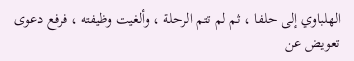الهلباوي إلى حلفا ، ثم لم تتم الرحلة ، وألغيت وظيفته ، فرفع دعوى تعويض عن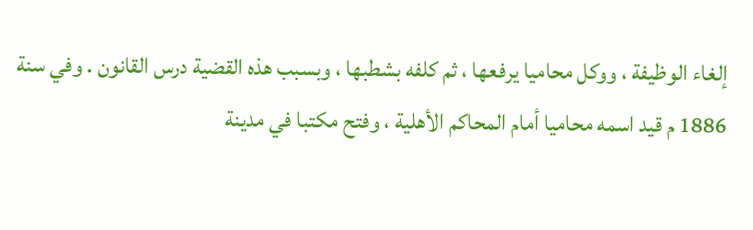إلغاء الوظيفة ، ووكل محاميا يرفعها ، ثم كلفه بشطبها ، وبسبب هذه القضية درس القانون . وفي سنة 1886 م قيد اسمه محاميا أمام المحاكم الأهلية ، وفتح مكتبا في مدينة